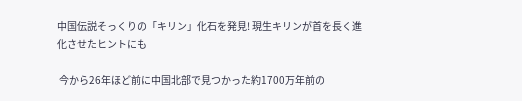中国伝説そっくりの「キリン」化石を発見! 現生キリンが首を長く進化させたヒントにも

 今から26年ほど前に中国北部で見つかった約1700万年前の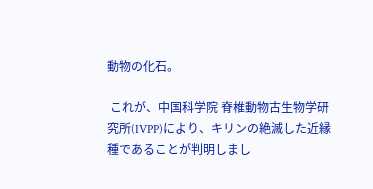動物の化石。

 これが、中国科学院 脊椎動物古生物学研究所(IVPP)により、キリンの絶滅した近縁種であることが判明しまし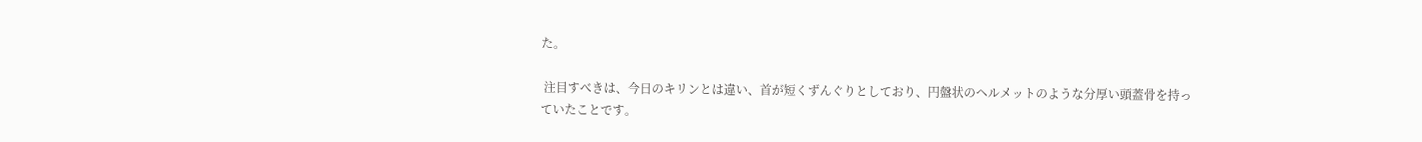た。

 注目すべきは、今日のキリンとは違い、首が短くずんぐりとしており、円盤状のヘルメットのような分厚い頭蓋骨を持っていたことです。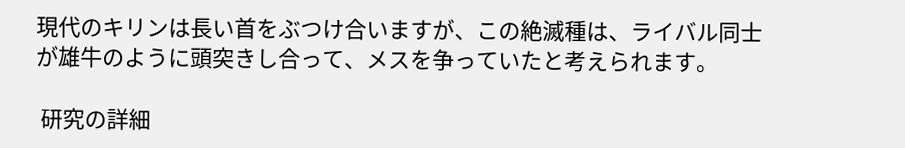現代のキリンは長い首をぶつけ合いますが、この絶滅種は、ライバル同士が雄牛のように頭突きし合って、メスを争っていたと考えられます。

 研究の詳細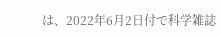は、2022年6月2日付で科学雑誌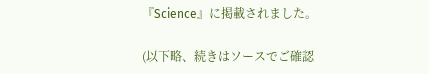『Science』に掲載されました。

(以下略、続きはソースでご確認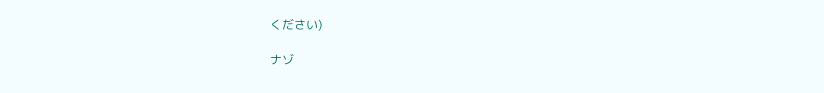ください)

ナゾ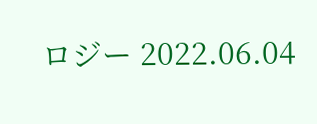ロジー 2022.06.04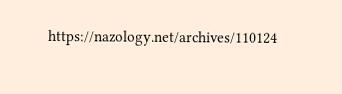https://nazology.net/archives/110124